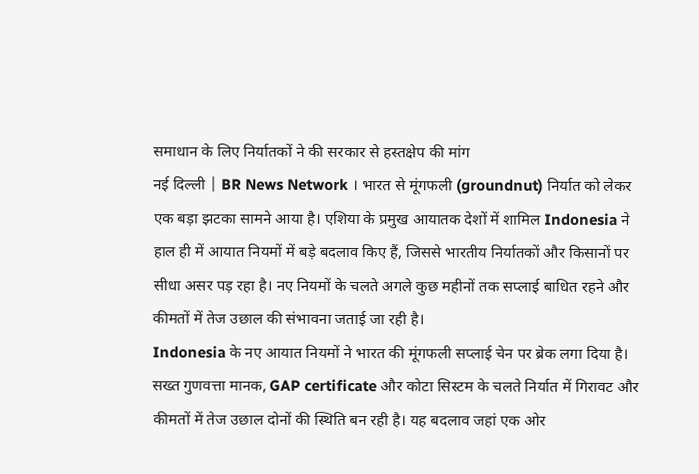समाधान के लिए निर्यातकों ने की सरकार से हस्तक्षेप की मांग
नई दिल्ली | BR News Network । भारत से मूंगफली (groundnut) निर्यात को लेकर एक बड़ा झटका सामने आया है। एशिया के प्रमुख आयातक देशों में शामिल Indonesia ने हाल ही में आयात नियमों में बड़े बदलाव किए हैं, जिससे भारतीय निर्यातकों और किसानों पर सीधा असर पड़ रहा है। नए नियमों के चलते अगले कुछ महीनों तक सप्लाई बाधित रहने और कीमतों में तेज उछाल की संभावना जताई जा रही है।
Indonesia के नए आयात नियमों ने भारत की मूंगफली सप्लाई चेन पर ब्रेक लगा दिया है। सख्त गुणवत्ता मानक, GAP certificate और कोटा सिस्टम के चलते निर्यात में गिरावट और कीमतों में तेज उछाल दोनों की स्थिति बन रही है। यह बदलाव जहां एक ओर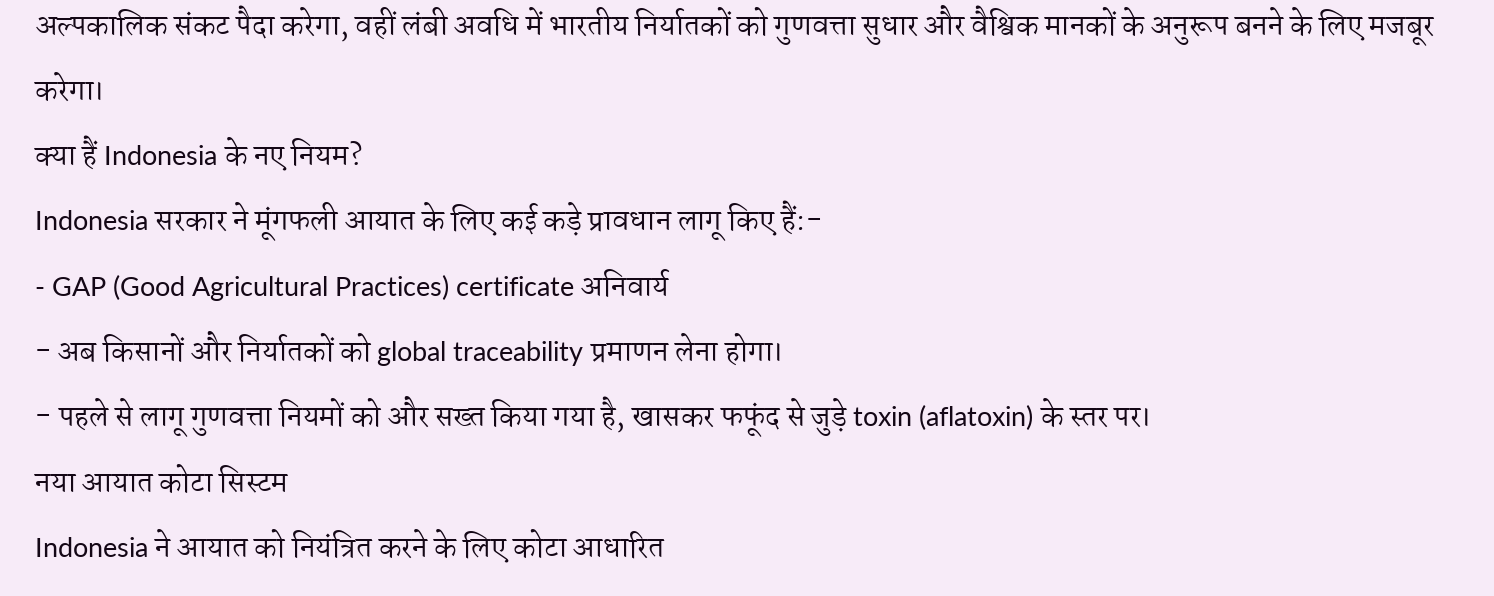अल्पकालिक संकट पैदा करेगा, वहीं लंबी अवधि में भारतीय निर्यातकों को गुणवत्ता सुधार और वैश्विक मानकों के अनुरूप बनने के लिए मजबूर करेगा।
क्या हैं Indonesia के नए नियम?
Indonesia सरकार ने मूंगफली आयात के लिए कई कड़े प्रावधान लागू किए हैं:-
- GAP (Good Agricultural Practices) certificate अनिवार्य
- अब किसानों और निर्यातकों को global traceability प्रमाणन लेना होगा।
- पहले से लागू गुणवत्ता नियमों को और सख्त किया गया है, खासकर फफूंद से जुड़े toxin (aflatoxin) के स्तर पर।
नया आयात कोटा सिस्टम
Indonesia ने आयात को नियंत्रित करने के लिए कोटा आधारित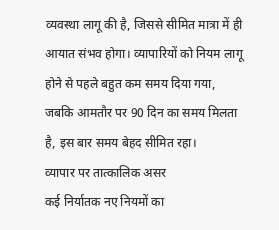व्यवस्था लागू की है, जिससे सीमित मात्रा में ही आयात संभव होगा। व्यापारियों को नियम लागू होने से पहले बहुत कम समय दिया गया, जबकि आमतौर पर 90 दिन का समय मिलता है, इस बार समय बेहद सीमित रहा।
व्यापार पर तात्कालिक असर
कई निर्यातक नए नियमों का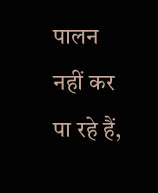पालन नहीं कर पा रहे हैं,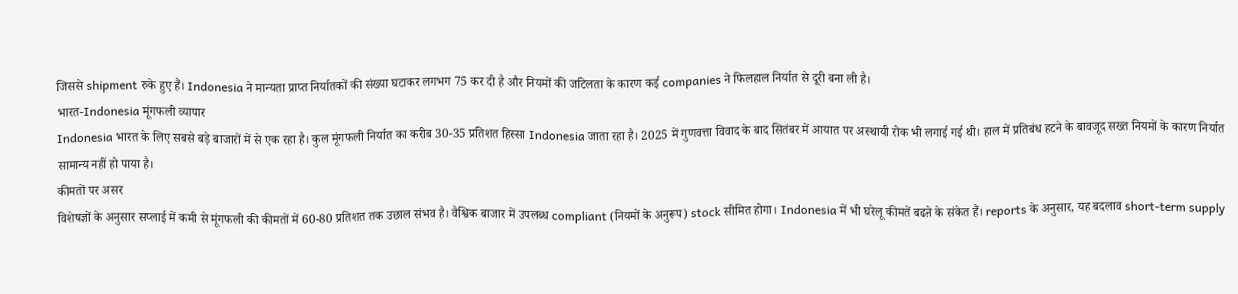जिससे shipment रुके हुए हैं। Indonesia ने मान्यता प्राप्त निर्यातकों की संख्या घटाकर लगभग 75 कर दी है और नियमों की जटिलता के कारण कई companies ने फिलहाल निर्यात से दूरी बना ली है।
भारत-Indonesia मूंगफली व्यापार
Indonesia भारत के लिए सबसे बड़े बाजारों में से एक रहा है। कुल मूंगफली निर्यात का करीब 30-35 प्रतिशत हिस्सा Indonesia जाता रहा है। 2025 में गुणवत्ता विवाद के बाद सितंबर में आयात पर अस्थायी रोक भी लगाई गई थी। हाल में प्रतिबंध हटने के बावजूद सख्त नियमों के कारण निर्यात सामान्य नहीं हो पाया है।
कीमतों पर असर
विशेषज्ञों के अनुसार सप्लाई में कमी से मूंगफली की कीमतों में 60-80 प्रतिशत तक उछाल संभव है। वैश्विक बाजार में उपलब्ध compliant (नियमों के अनुरूप) stock सीमित होगा। Indonesia में भी घरेलू कीमतें बढऩे के संकेत हैं। reports के अनुसार, यह बदलाव short-term supply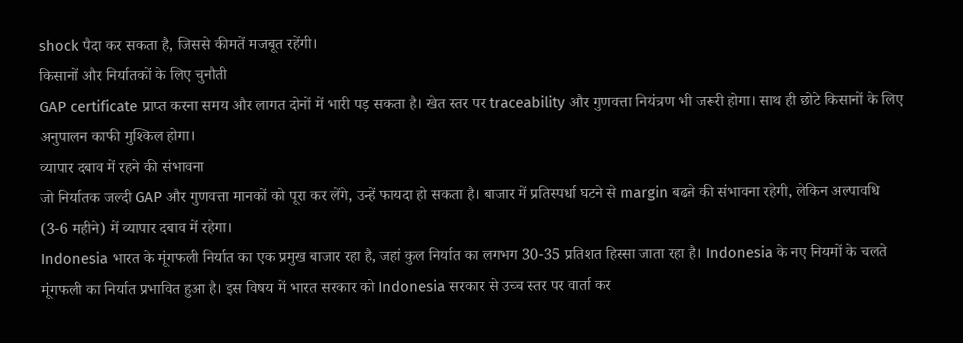shock पैदा कर सकता है, जिससे कीमतें मजबूत रहेंगी।
किसानों और निर्यातकों के लिए चुनौती
GAP certificate प्राप्त करना समय और लागत दोनों में भारी पड़ सकता है। खेत स्तर पर traceability और गुणवत्ता नियंत्रण भी जरूरी होगा। साथ ही छोटे किसानों के लिए अनुपालन काफी मुश्किल होगा।
व्यापार दबाव में रहने की संभावना
जो निर्यातक जल्दी GAP और गुणवत्ता मानकों को पूरा कर लेंगे, उन्हें फायदा हो सकता है। बाजार में प्रतिस्पर्धा घटने से margin बढऩे की संभावना रहेगी, लेकिन अल्पावधि (3-6 महीने) में व्यापार दबाव में रहेगा।
Indonesia भारत के मूंगफली निर्यात का एक प्रमुख बाजार रहा है, जहां कुल निर्यात का लगभग 30-35 प्रतिशत हिस्सा जाता रहा है। Indonesia के नए नियमों के चलते मूंगफली का निर्यात प्रभावित हुआ है। इस विषय में भारत सरकार को Indonesia सरकार से उच्च स्तर पर वार्ता कर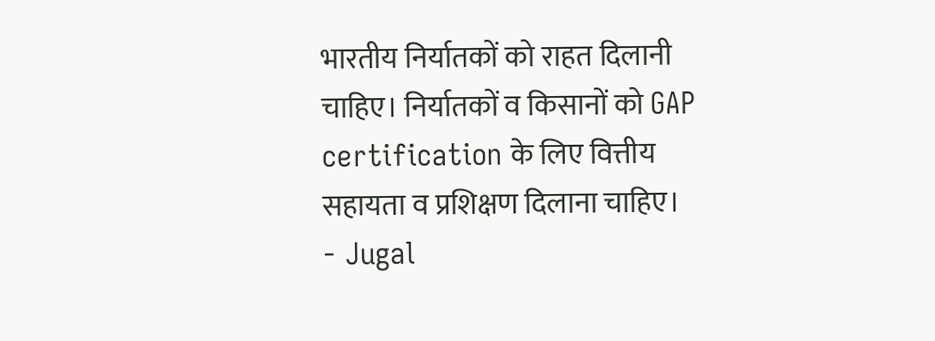भारतीय निर्यातकों को राहत दिलानी चाहिए। निर्यातकों व किसानों को GAP certification के लिए वित्तीय सहायता व प्रशिक्षण दिलाना चाहिए।
- Jugal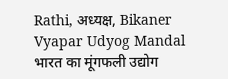Rathi, अध्यक्ष, Bikaner Vyapar Udyog Mandal
भारत का मूंगफली उद्योग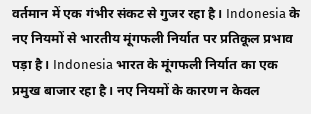वर्तमान में एक गंभीर संकट से गुजर रहा है। Indonesia के नए नियमों से भारतीय मूंगफली निर्यात पर प्रतिकूल प्रभाव पड़ा है। Indonesia भारत के मूंगफली निर्यात का एक प्रमुख बाजार रहा है। नए नियमों के कारण न केवल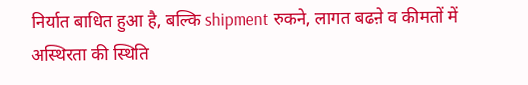निर्यात बाधित हुआ है, बल्कि shipment रुकने, लागत बढऩे व कीमतों में अस्थिरता की स्थिति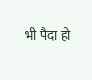भी पैदा हो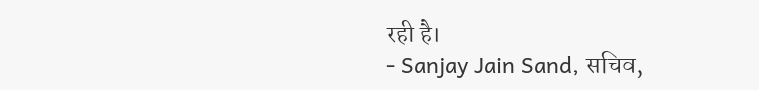रही है।
- Sanjay Jain Sand, सचिव,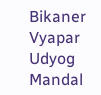Bikaner Vyapar Udyog Mandal